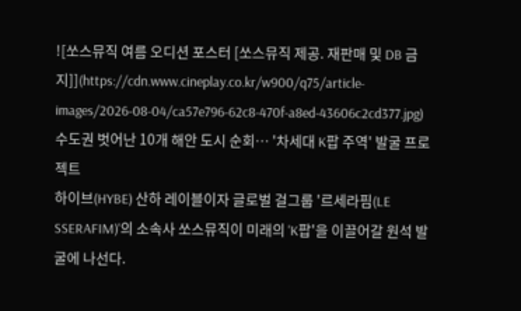![쏘스뮤직 여름 오디션 포스터 [쏘스뮤직 제공. 재판매 및 DB 금지]](https://cdn.www.cineplay.co.kr/w900/q75/article-images/2026-08-04/ca57e796-62c8-470f-a8ed-43606c2cd377.jpg)
수도권 벗어난 10개 해안 도시 순회… '차세대 K팝 주역' 발굴 프로젝트
하이브(HYBE) 산하 레이블이자 글로벌 걸그룹 '르세라핌(LE SSERAFIM)'의 소속사 쏘스뮤직이 미래의 'K팝'을 이끌어갈 원석 발굴에 나선다.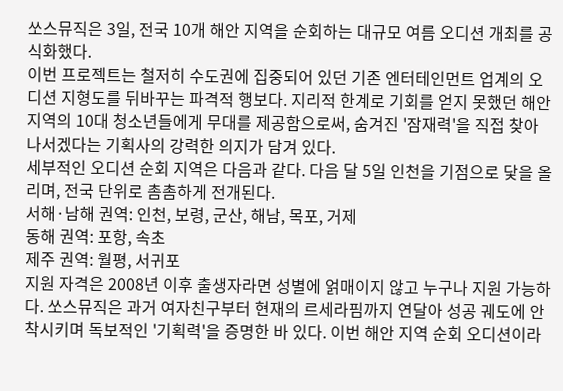쏘스뮤직은 3일, 전국 10개 해안 지역을 순회하는 대규모 여름 오디션 개최를 공식화했다.
이번 프로젝트는 철저히 수도권에 집중되어 있던 기존 엔터테인먼트 업계의 오디션 지형도를 뒤바꾸는 파격적 행보다. 지리적 한계로 기회를 얻지 못했던 해안 지역의 10대 청소년들에게 무대를 제공함으로써, 숨겨진 '잠재력'을 직접 찾아 나서겠다는 기획사의 강력한 의지가 담겨 있다.
세부적인 오디션 순회 지역은 다음과 같다. 다음 달 5일 인천을 기점으로 닻을 올리며, 전국 단위로 촘촘하게 전개된다.
서해·남해 권역: 인천, 보령, 군산, 해남, 목포, 거제
동해 권역: 포항, 속초
제주 권역: 월평, 서귀포
지원 자격은 2008년 이후 출생자라면 성별에 얽매이지 않고 누구나 지원 가능하다. 쏘스뮤직은 과거 여자친구부터 현재의 르세라핌까지 연달아 성공 궤도에 안착시키며 독보적인 '기획력'을 증명한 바 있다. 이번 해안 지역 순회 오디션이라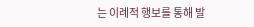는 이례적 행보를 통해 발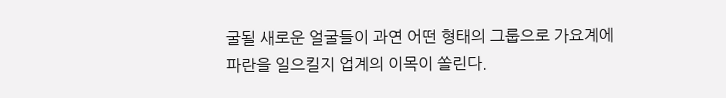굴될 새로운 얼굴들이 과연 어떤 형태의 그룹으로 가요계에 파란을 일으킬지 업계의 이목이 쏠린다.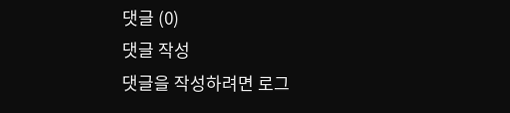댓글 (0)
댓글 작성
댓글을 작성하려면 로그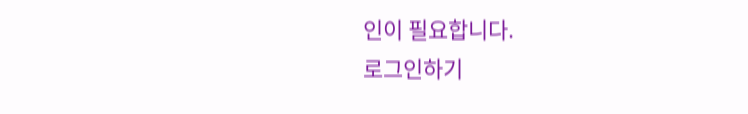인이 필요합니다.
로그인하기